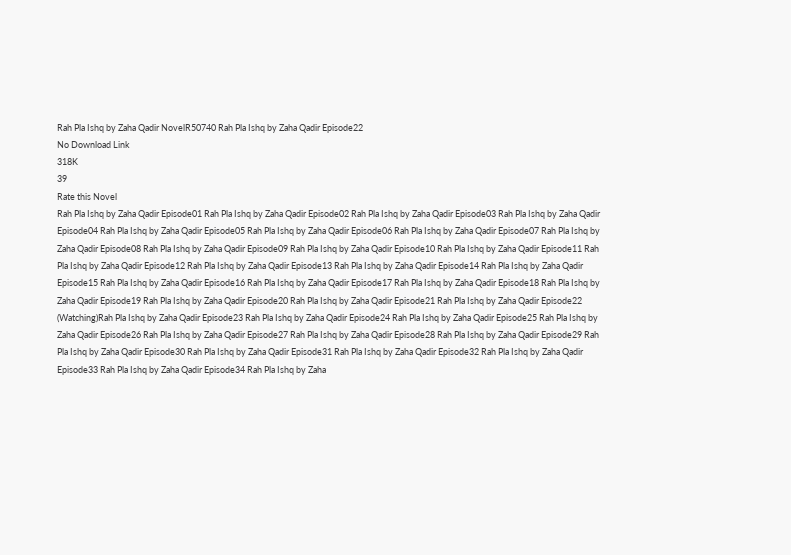Rah Pla Ishq by Zaha Qadir NovelR50740 Rah Pla Ishq by Zaha Qadir Episode22
No Download Link
318K
39
Rate this Novel
Rah Pla Ishq by Zaha Qadir Episode01 Rah Pla Ishq by Zaha Qadir Episode02 Rah Pla Ishq by Zaha Qadir Episode03 Rah Pla Ishq by Zaha Qadir Episode04 Rah Pla Ishq by Zaha Qadir Episode05 Rah Pla Ishq by Zaha Qadir Episode06 Rah Pla Ishq by Zaha Qadir Episode07 Rah Pla Ishq by Zaha Qadir Episode08 Rah Pla Ishq by Zaha Qadir Episode09 Rah Pla Ishq by Zaha Qadir Episode10 Rah Pla Ishq by Zaha Qadir Episode11 Rah Pla Ishq by Zaha Qadir Episode12 Rah Pla Ishq by Zaha Qadir Episode13 Rah Pla Ishq by Zaha Qadir Episode14 Rah Pla Ishq by Zaha Qadir Episode15 Rah Pla Ishq by Zaha Qadir Episode16 Rah Pla Ishq by Zaha Qadir Episode17 Rah Pla Ishq by Zaha Qadir Episode18 Rah Pla Ishq by Zaha Qadir Episode19 Rah Pla Ishq by Zaha Qadir Episode20 Rah Pla Ishq by Zaha Qadir Episode21 Rah Pla Ishq by Zaha Qadir Episode22 (Watching)Rah Pla Ishq by Zaha Qadir Episode23 Rah Pla Ishq by Zaha Qadir Episode24 Rah Pla Ishq by Zaha Qadir Episode25 Rah Pla Ishq by Zaha Qadir Episode26 Rah Pla Ishq by Zaha Qadir Episode27 Rah Pla Ishq by Zaha Qadir Episode28 Rah Pla Ishq by Zaha Qadir Episode29 Rah Pla Ishq by Zaha Qadir Episode30 Rah Pla Ishq by Zaha Qadir Episode31 Rah Pla Ishq by Zaha Qadir Episode32 Rah Pla Ishq by Zaha Qadir Episode33 Rah Pla Ishq by Zaha Qadir Episode34 Rah Pla Ishq by Zaha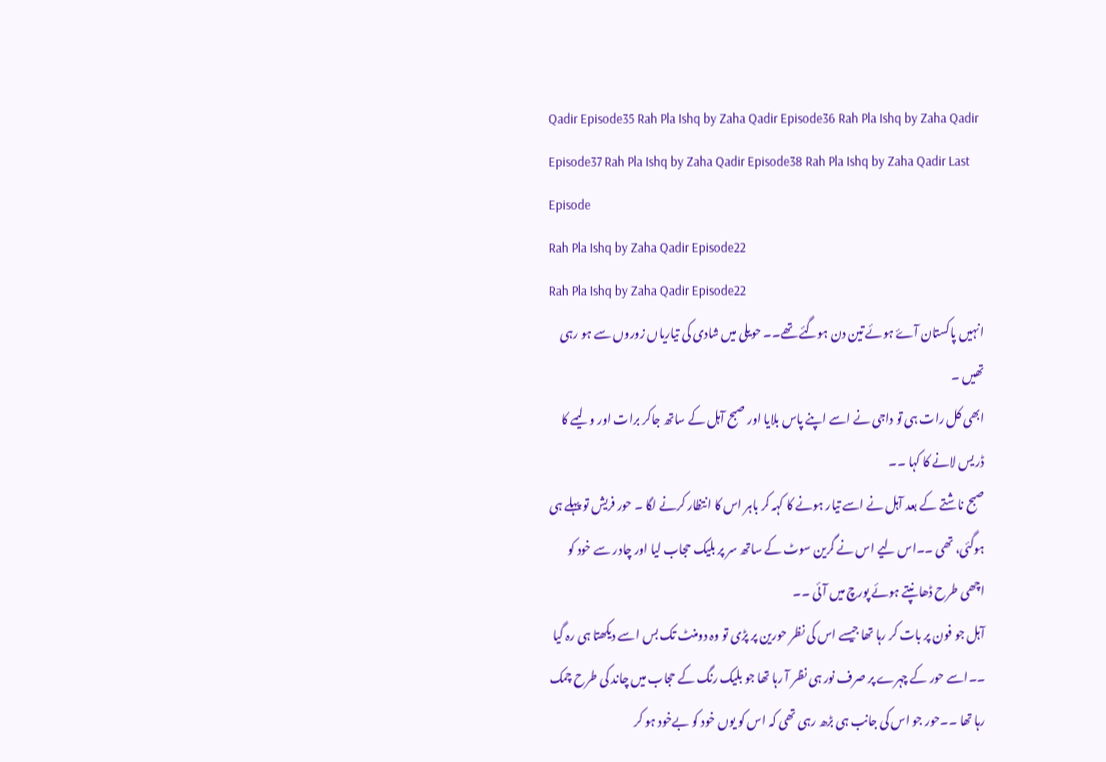Qadir Episode35 Rah Pla Ishq by Zaha Qadir Episode36 Rah Pla Ishq by Zaha Qadir Episode37 Rah Pla Ishq by Zaha Qadir Episode38 Rah Pla Ishq by Zaha Qadir Last Episode
Rah Pla Ishq by Zaha Qadir Episode22
Rah Pla Ishq by Zaha Qadir Episode22
انہیں پاکستان آۓ ہوئے تین دن ہوگئے تھے۔۔ حویلی میں شادی کی تیاریاں زوروں سے ہو رہی تھیں ۔
ابھی کل رات ہی تو داجی نے اسے اپنے پاس بلایا اور صبح آہل کے ساتھ جاکر برات اور ولیمے کا ڈریس لانے کا کہا ۔۔
صبح ناشتے کے بعد آہل نے اسے تیار ہونے کا کہہ کر باہر اس کا انتظار کرنے لگا ۔ حور فریش تو پہلے ہی ہوگئی، تھی ۔۔اس لیے اس نے گرین سوٹ کے ساتھ سر پر بلیک حجاب لیا اور چادر سے خود کو اچھی طرح ڈھانپتے ہوئے پورچ میں آئی ۔۔
آہل جو فون پر بات کر رہا تھا جیسے اس کی نظر حورین پر پڑی تو وہ دومنٹ تک بس اسے دیکھتا ہی رہ گیا ۔۔اسے حور کے چہرے پر صرف نور ہی نظر آ رہا تھا جو بلیک رنگ کے حجاب میں چاند کی طرح چمک رہا تھا ۔۔حور جو اس کی جانب ہی بڑھ رہی تھی کہ اس کو یوں خود کو بےخود ہو کر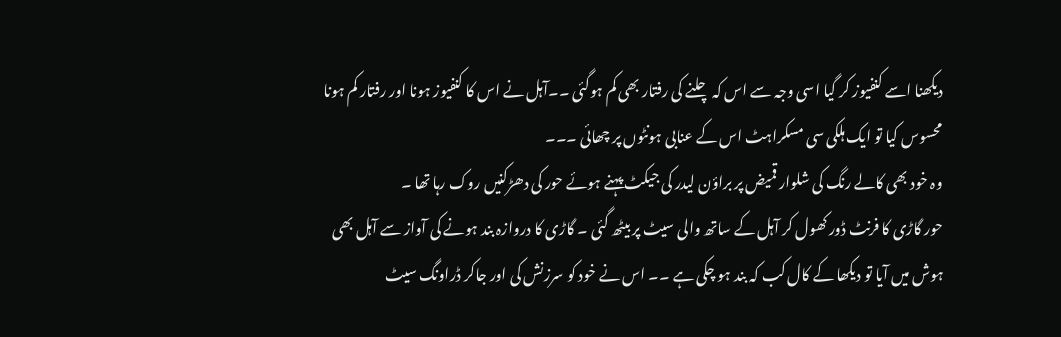دیکھنا اسے کنفیوز کر گیا اسی وجہ سے اس کہ چلنے کی رفتار بھی کم ہوگئی ۔۔آہل نے اس کا کنفیوز ہونا اور رفتار کم ہونا محسوس کیا تو ایک ہلکی سی مسکراہٹ اس کے عنابی ہونٹوں پر چھائی ۔۔۔
وہ خود بھی کالے رنگ کی شلوار قمیض پر براؤن لیدر کی جیکٹ پہنے ہوئے حور کی دھڑکنیں روک رہا تھا ۔
حور گاڑی کا فرنٹ ڈور کھول کر آہل کے ساتھ والی سیٹ پر بیٹھ گئی ۔ گاڑی کا دروازہ بند ہونے کی آواز سے آہل بھی ہوش میں آیا تو دیکھا کے کال کب کہ بند ہو چکی ہے ۔۔ اس نے خود کو سرزنش کی اور جاکر ڈراونگ سیٹ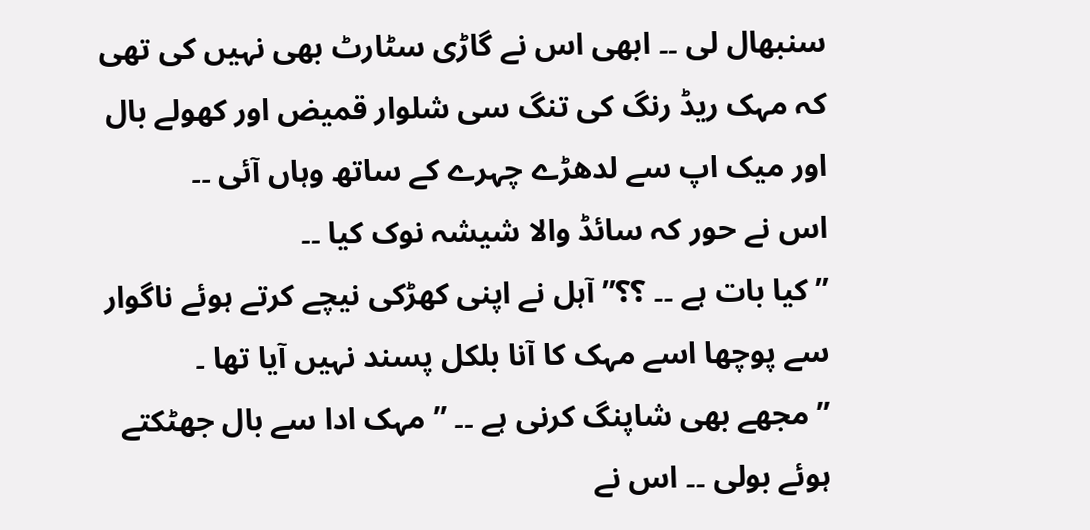سنبھال لی ۔۔ ابھی اس نے گاڑی سٹارٹ بھی نہیں کی تھی کہ مہک ریڈ رنگ کی تنگ سی شلوار قمیض اور کھولے بال اور میک اپ سے لدھڑے چہرے کے ساتھ وہاں آئی ۔۔
اس نے حور کہ سائڈ والا شیشہ نوک کیا ۔۔
” کیا بات ہے ۔۔ ؟؟” آہل نے اپنی کھڑکی نیچے کرتے ہوئے ناگوار سے پوچھا اسے مہک کا آنا بلکل پسند نہیں آیا تھا ۔
” مجھے بھی شاپنگ کرنی ہے ۔۔ ” مہک ادا سے بال جھٹکتے ہوئے بولی ۔۔ اس نے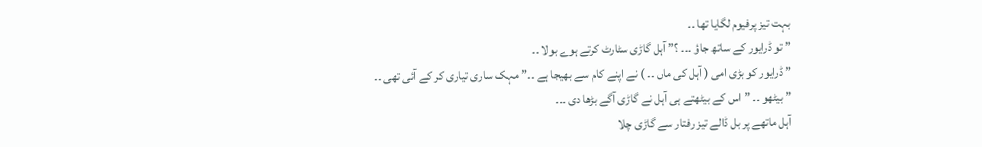بہت تیز پرفیوم لگایا تھا ۔۔
” تو ڈرایور کے ساتھ جاؤ ۔۔۔ ؟” آہل گاڑی سٹارٹ کرتے ہوے بولا ۔۔
” ڈرایور کو بڑی امی ( آہل کی ماں ۔۔ ) نے اپنے کام سے بھیجا ہے ۔۔” مہک ساری تیاری کر کے آئی تھی ۔۔
” بیٹھو ۔۔ ” اس کے بیٹھتے ہی آہل نے گاڑی آگے بڑھا دی ۔۔۔
آہل ماتھے پر بل ڈالے تیز رفتار سے گاڑی چلا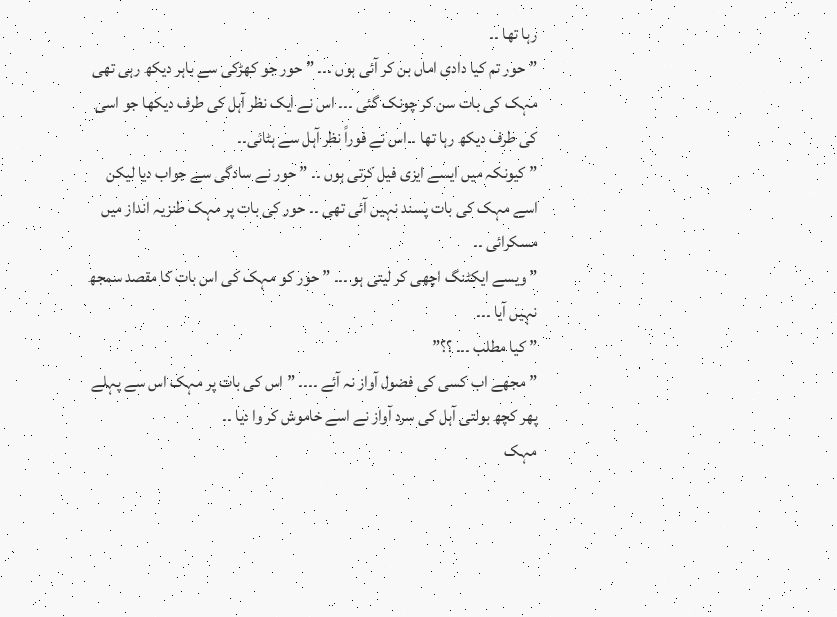رہا تھا ۔۔
” حور تم کیا دادی اماں بن کر آئی ہوں ۔۔۔ ” حور جو کھڑکی سے باہر دیکھ رہی تھی مہک کی بات سن کر چونک گئی ۔۔۔ اس نے ایک نظر آہل کی طرف دیکھا جو اسی کی طرف دیکھ رہا تھا ۔۔اس نے فوراً نظر آہل سے ہٹائی۔۔
” کیونکہ میں ایسے ایزی فیل کرتی ہوں ۔۔ ” حور نے سادگی سے جواب دیا لیکن اسے مہک کی بات پسند نہیں آئی تھی ۔۔ حور کی بات پر مہک طنزیہ انداز میں مسکرائی ۔۔
” ویسے ایکٹنگ اچھی کر لیتی ہو ۔۔۔ ” حور کو مہک کی اس بات کا مقصد سمجھ نہیں آیا ۔۔۔
” کیا مطلب ۔۔۔ ؟؟”
” مجھے اب کسی کی فضول آواز نہ آئے ۔۔۔۔ ” اس کی بات پر مہک اس سے پہلے پھر کچھ بولتی آہل کی سرد آواز نے اسے خاموش کر وا دیا ۔۔
مہک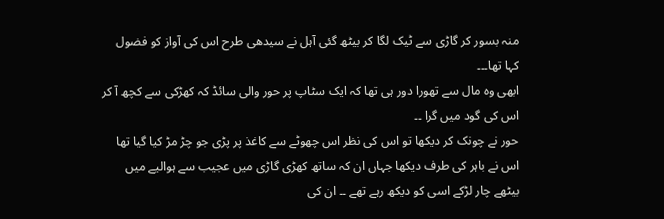منہ بسور کر گاڑی سے ٹیک لگا کر بیٹھ گئی آہل نے سیدھی طرح اس کی آواز کو فضول کہا تھا۔۔۔
ابھی وہ مال سے تھورا دور ہی تھا کہ ایک سٹاپ پر حور والی سائڈ کہ کھڑکی سے کچھ آ کر اس کی گود میں گرا ۔۔
حور نے چونک کر دیکھا تو اس کی نظر اس چھوٹے سے کاغذ پر پڑی جو چڑ مڑ کیا گیا تھا اس نے باہر کی طرف دیکھا جہاں ان کہ ساتھ کھڑی گاڑی میں عجیب سے ہوالیے میں بیٹھے چار لڑکے اسی کو دیکھ رہے تھے ۔۔ ان کی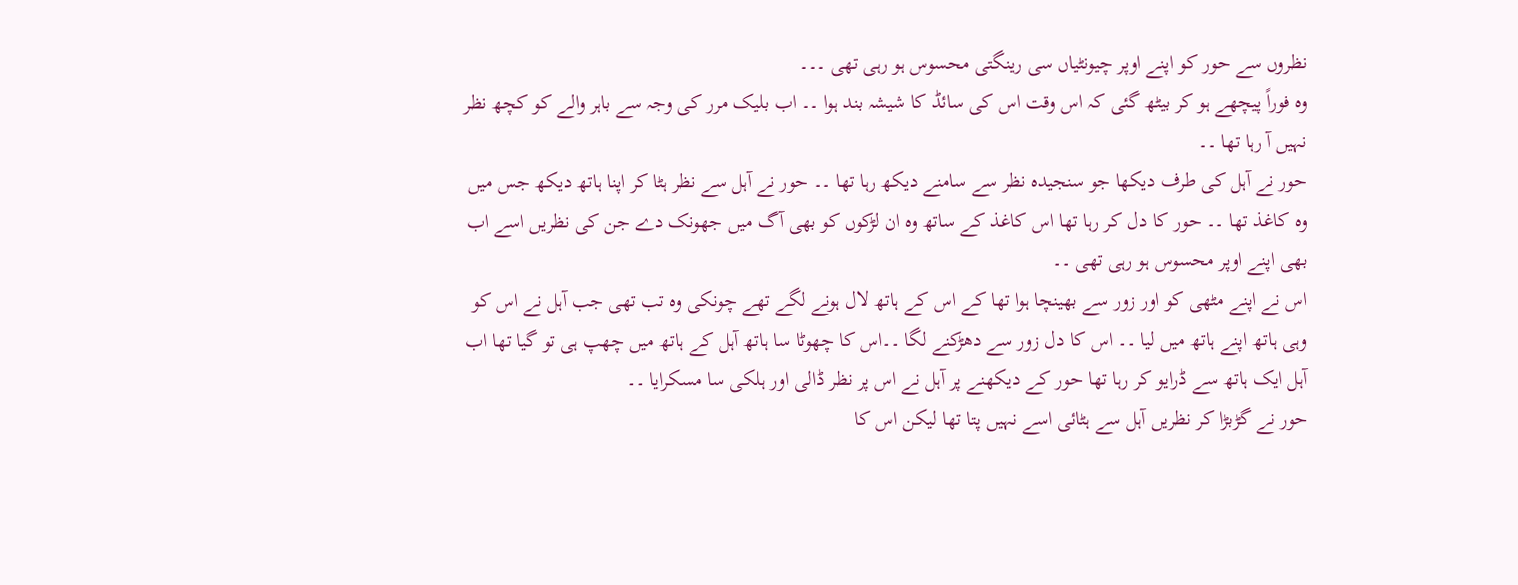نظروں سے حور کو اپنے اوپر چیونٹیاں سی رینگتی محسوس ہو رہی تھی ۔۔۔
وہ فوراً پیچھے ہو کر بیٹھ گئی کہ اس وقت اس کی سائڈ کا شیشہ بند ہوا ۔۔ اب بلیک مرر کی وجہ سے باہر والے کو کچھ نظر نہیں آ رہا تھا ۔۔
حور نے آہل کی طرف دیکھا جو سنجیدہ نظر سے سامنے دیکھ رہا تھا ۔۔ حور نے آہل سے نظر ہٹا کر اپنا ہاتھ دیکھ جس میں وہ کاغذ تھا ۔۔ حور کا دل کر رہا تھا اس کاغذ کے ساتھ وہ ان لڑکوں کو بھی آگ میں جھونک دے جن کی نظریں اسے اب بھی اپنے اوپر محسوس ہو رہی تھی ۔۔
اس نے اپنے مٹھی کو اور زور سے بھینچا ہوا تھا کے اس کے ہاتھ لال ہونے لگے تھے چونکی وہ تب تھی جب آہل نے اس کو وہی ہاتھ اپنے ہاتھ میں لیا ۔۔ اس کا دل زور سے دھڑکنے لگا ۔۔اس کا چھوٹا سا ہاتھ آہل کے ہاتھ میں چھپ ہی تو گیا تھا اب آہل ایک ہاتھ سے ڈرایو کر رہا تھا حور کے دیکھنے پر آہل نے اس پر نظر ڈالی اور ہلکی سا مسکرایا ۔۔
حور نے گڑبڑا کر نظریں آہل سے ہٹائی اسے نہیں پتا تھا لیکن اس کا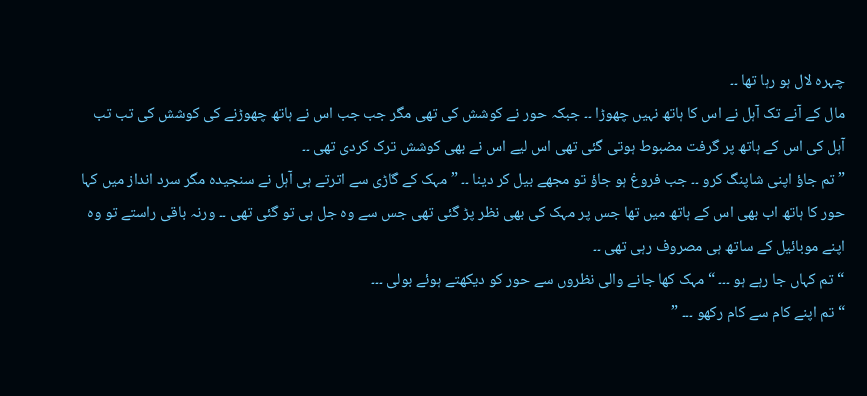چہرہ لال ہو رہا تھا ۔۔
مال کے آنے تک آہل نے اس کا ہاتھ نہیں چھوڑا ۔۔ جبکہ حور نے کوشش کی تھی مگر جب جب اس نے ہاتھ چھوڑنے کی کوشش کی تب تب آہل کی اس کے ہاتھ پر گرفت مضبوط ہوتی گئی تھی اس لیے اس نے بھی کوشش ترک کردی تھی ۔۔
” تم جاؤ اپنی شاپنگ کرو ۔۔ جب فروغ ہو جاؤ تو مجھے بیل کر دینا ۔۔ ” مہک کے گاڑی سے اترتے ہی آہل نے سنجیدہ مگر سرد انداز میں کہا حور کا ہاتھ اب بھی اس کے ہاتھ میں تھا جس پر مہک کی بھی نظر پڑ گئی تھی جس سے وہ جل ہی تو گئی تھی ۔۔ ورنہ باقی راستے تو وہ اپنے موبائیل کے ساتھ ہی مصروف رہی تھی ۔۔
“تم کہاں جا رہے ہو ۔۔۔ “مہک کھا جانے والی نظروں سے حور کو دیکھتے ہوئے بولی ۔۔۔
“تم اپنے کام سے کام رکھو ۔۔۔ ”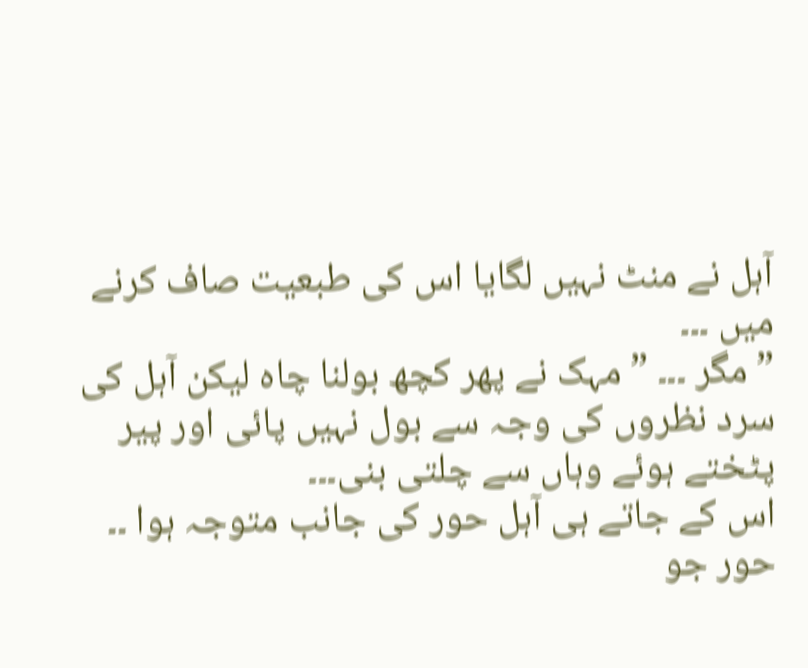آہل نے منٹ نہیں لگایا اس کی طبعیت صاف کرنے میں ۔۔۔
” مگر ۔۔۔ ” مہک نے پھر کچھ بولنا چاہ لیکن آہل کی سرد نظروں کی وجہ سے بول نہیں پائی اور پیر پٹختے ہوئے وہاں سے چلتی بنی۔۔۔
اس کے جاتے ہی آہل حور کی جانب متوجہ ہوا ۔۔ حور جو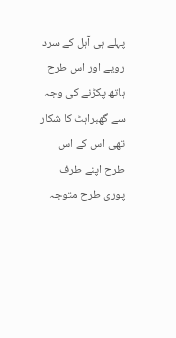پہلے ہی آہل کے سرد رویے اور اس طرح ہاتھ پکڑنے کی وجہ سے گھبراہٹ کا شکار تھی اس کے اس طرح اپنے طرف پوری طرح متوجہ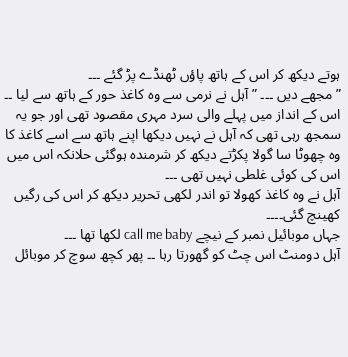ہوتے دیکھ کر اس کے ہاتھ پاؤں ٹھنڈے پڑ گئے ۔۔۔
” مجھے دیں ۔۔۔ ” آہل نے نرمی سے وہ کاغذ حور کے ہاتھ سے لیا ۔۔ اس کے انداز میں پہلے والی سرد مہری مقصود تھی اور جو یہ سمجھ رہی تھی کہ آہل نے نہیں دیکھا اپنے ہاتھ سے اسے کاغذ کا وہ چھوٹا سا گولا پکڑتے دیکھ کر شرمندہ ہوگئی حلانکہ اس میں اس کی کوئی غلطی نہیں تھی ۔۔۔
آہل نے وہ کاغذ کھولا تو اندر لکھی تحریر دیکھ کر اس کی رگیں کھینچ گئی۔۔۔۔
جہاں موبائیل نمبر کے نیچے call me baby لکھا تھا ۔۔۔
آہل دومنٹ اس چٹ کو گھورتا رہا ۔۔ پھر کچھ سوچ کر موبائل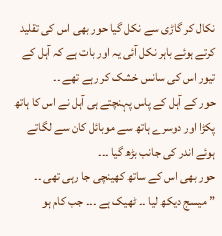نکال کر گاڑی سے نکل گیا حور بھی اس کی تقلید کرتے ہوئے باہر نکل آئی یہ اور بات ہے کہ آہل کے تیور اس کی سانس خشک کر رہے تھے ۔۔
حور کے آہل کے پاس پہنچتے ہی آہل نے اس کا ہاتھ پکڑا اور دوسرے ہاتھ سے موبائل کان سے لگاتے ہوئے اندر کی جانب بڑھ گیا ۔۔۔
حور بھی اس کے ساتھ کھینچی جا رہی تھی ۔۔
” میسج دیکھ لیا ۔۔ ٹھیک ہے ۔۔۔ جب کام ہو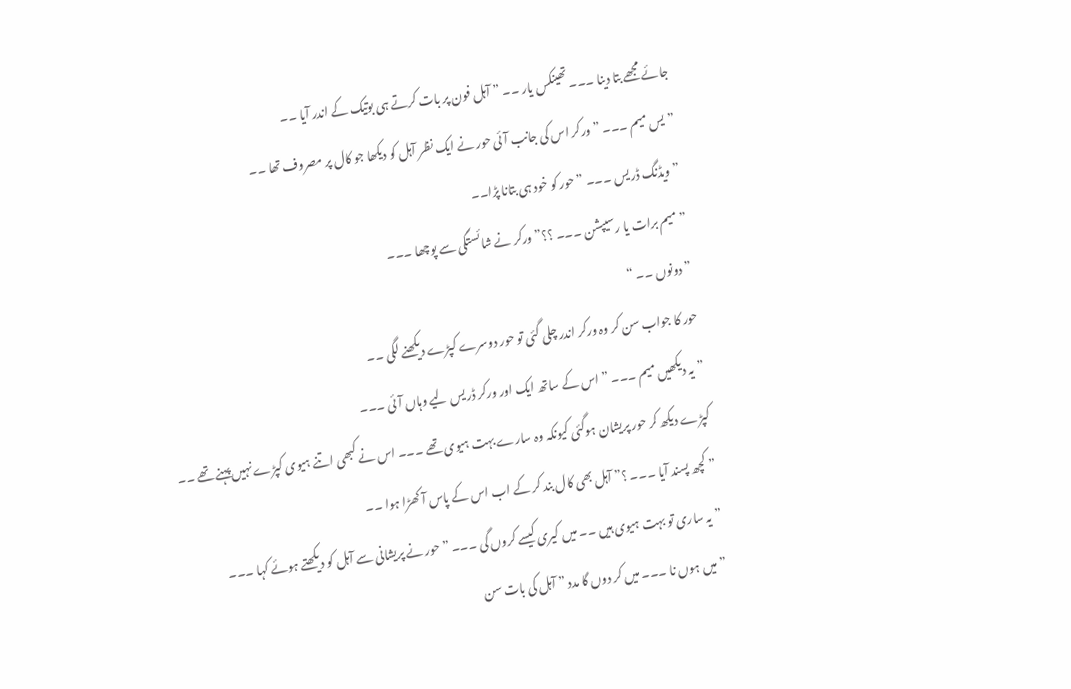جائے مجھے بتا دینا ۔۔۔ تھینکس یار ۔۔ ” آہل فون پر بات کرتے ہی بوتیک کے اندر آیا ۔۔
” یس میم ۔۔۔ ” ورکر اس کی جانب آئی حور نے ایک نظر آہل کو دیکھا جو کال پر مصروف تھا ۔۔
” ویڈنگ ڈریس ۔۔۔ ” حور کو خود ہی بتانا پڑا۔۔
” میم برات یا رسیپشن ۔۔۔ ؟؟” ورکر نے شائستگی سے پوچھا ۔۔۔
” دونوں ۔۔ “
حور کا جواب سن کر وہ ورکر اندر چلی گئی تو حور دوسرے کپڑے دیکھنے لگی ۔۔
” یہ دیکھیں میم ۔۔۔ ” اس کے ساتھ ایک اور ورکر ڈریس لیے وہاں آئی ۔۔۔
کپڑے دیکھ کر حور پریشان ہوگئی کیونکہ وہ سارے بہت ہیوی تھے ۔۔۔ اس نے کبھی اتنے ہیوی کپڑے نہیں پہنے تھے ۔۔
” کچھ پسند آیا ۔۔۔ ؟” آہل بھی کال بند کر کے اب اس کے پاس آ کھڑا ہوا ۔۔
” یہ ساری تو بہت ہیوی ہیں ۔۔ میں کیری کیسے کروں گی ۔۔۔ ” حور نے پریشانی سے آہل کو دیکھتے ہوئے کہا ۔۔۔
” میں ہوں نا ۔۔۔ میں کر دوں گا مدد ” آہل کی بات سن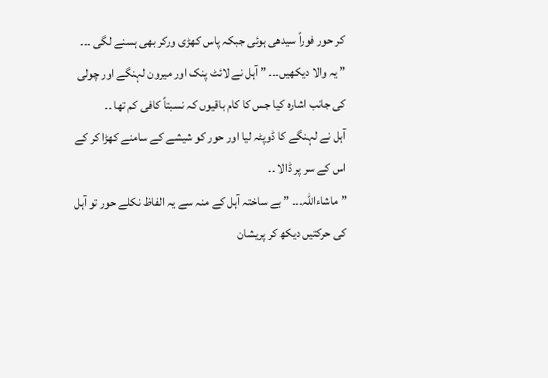کر حور فوراً سیدھی ہوئی جبکہ پاس کھڑی ورکر بھی ہسنے لگی ۔۔۔
” یہ والا دیکھیں۔۔۔ ” آہل نے لائٹ پنک اور میرون لہنگے اور چولی کی جانب اشارہ کیا جس کا کام باقیوں کہ نسبتاً کافی کم تھا ۔۔
آہل نے لہنگے کا ڈوپٹہ لیا اور حور کو شیشے کے سامنے کھڑا کر کے اس کے سر پر ڈالا ۔۔
” ماشاءاللہ۔۔۔ ” بے ساختہ آہل کے منہ سے یہ الفاظ نکلے حور تو آہل کی حرکتیں دیکھ کر پریشان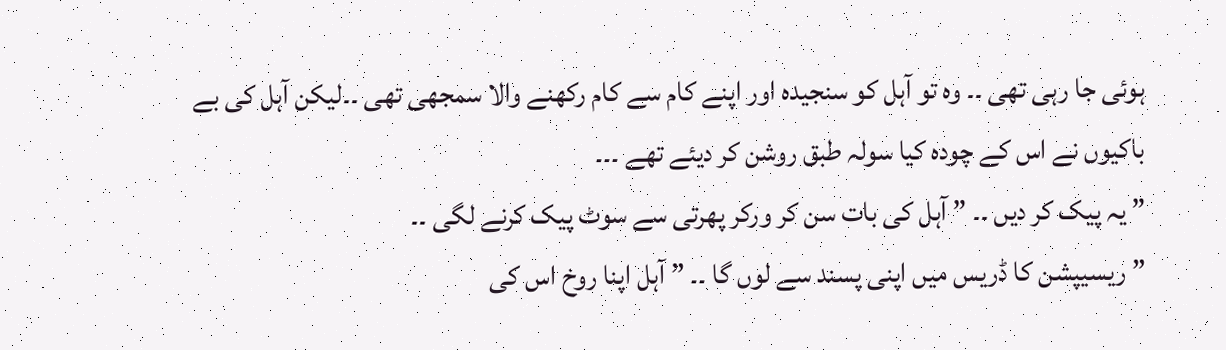ہوئی جا رہی تھی ۔۔ وہ تو آہل کو سنجیدہ اور اپنے کام سے کام رکھنے والا سمجھی تھی ۔۔لیکن آہل کی بے باکیوں نے اس کے چودہ کیا سولہ طبق روشن کر دیئے تھے ۔۔۔
” یہ پیک کر دیں ۔۔ ” آہل کی بات سن کر ورکر پھرتی سے سوٹ پیک کرنے لگی ۔۔
” ریسیپشن کا ڈریس میں اپنی پسند سے لوں گا ۔۔ ” آہل اپنا روخ اس کی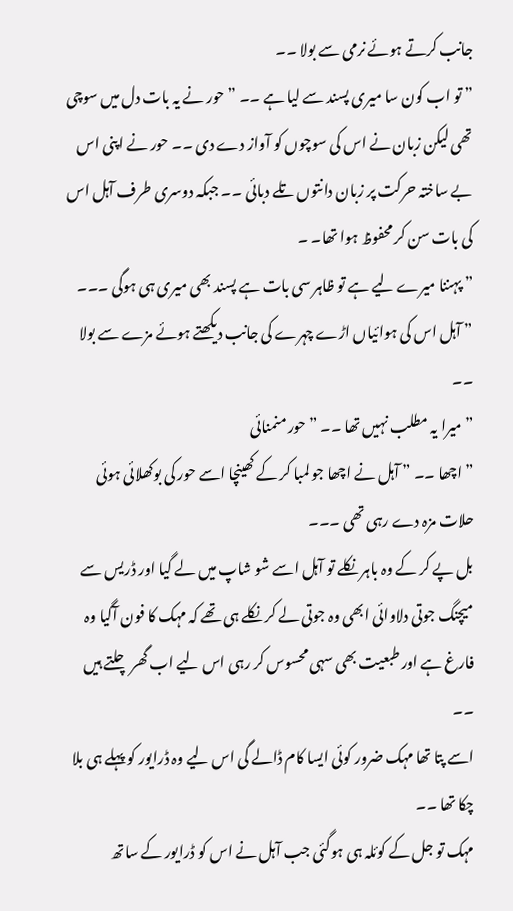جانب کرتے ہوئے نرمی سے بولا ۔۔
” تو اب کون سا میری پسند سے لیا ہے ۔۔ ” حور نے یہ بات دل میں سوچی تھی لیکن زبان نے اس کی سوچوں کو آواز دے دی ۔۔ حور نے اپنی اس بے ساختہ حرکت پر زبان دانتوں تلے دبائی ۔۔ جبکہ دوسری طرف آہل اس کی بات سن کر محفوظ ہوا تھا۔ ۔
” پہننا میرے لیے ہے تو ظاہر سی بات ہے پسند بھی میری ہی ہوگی ۔۔۔ ” آہل اس کی ہوائیاں اڑے چہرے کی جانب دیکھتے ہوئے مزے سے بولا ۔۔
” میرا یہ مطلب نہیں تھا ۔۔ ” حور منمنائی
” اچھا ۔۔ ” آہل نے اچھا جو لمبا کر کے کھینچا اسے حور کی بوکھلائی ہوئی حلات مزہ دے رہی تھی ۔۔۔
بل پے کر کے وہ باہر نکلے تو آہل اسے شو شاپ میں لے گیا اور ڈریس سے میچنگ جوتی دلاوائی ابھی وہ جوتی لے کر نکلے ہی تھے کہ مہک کا فون آگیا وہ فارغ ہے اور طبعیت بھی سہی محسوس کر رہی اس لیے اب گھر چلتے ہیں ۔۔
اسے پتا تھا مہک ضرور کوئی ایسا کام ڈالے گی اس لیے وہ ڈرایور کو پہلے ہی بلا چکا تھا ۔۔
مہک تو جل کے کوئلہ ہی ہوگئی جب آہل نے اس کو ڈرایور کے ساتھ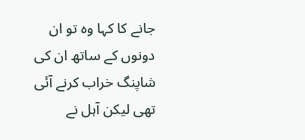جانے کا کہا وہ تو ان دونوں کے ساتھ ان کی شاپنگ خراب کرنے آئی تھی لیکن آہل نے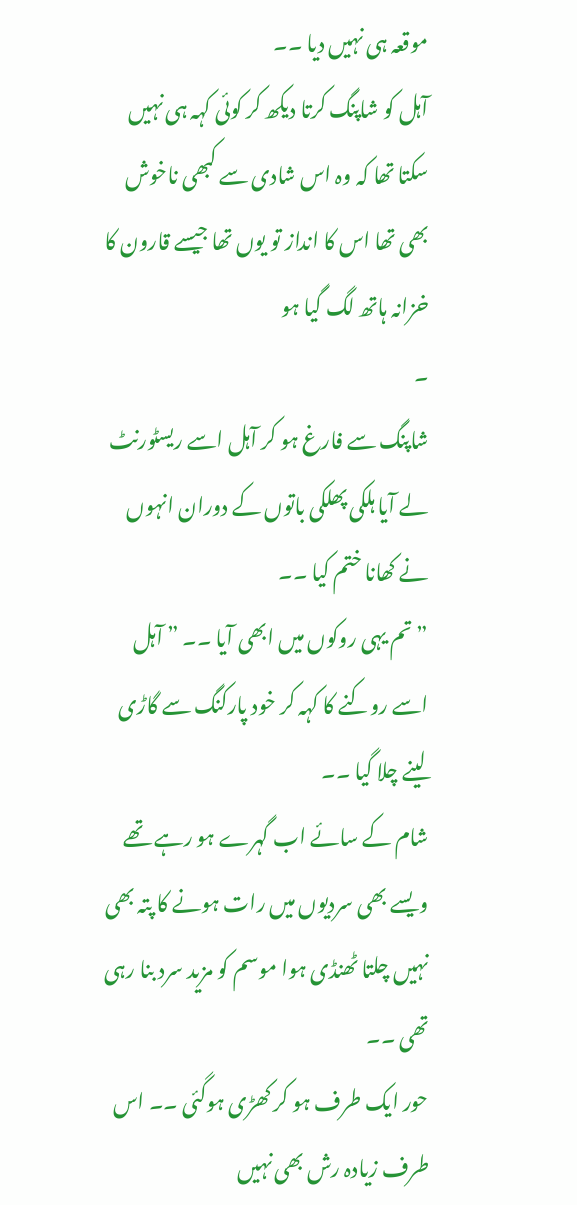موقعہ ہی نہیں دیا ۔۔
آہل کو شاپنگ کرتا دیکھ کر کوئی کہہ ہی نہیں سکتا تھا کہ وہ اس شادی سے کبھی ناخوش بھی تھا اس کا انداز تو یوں تھا جیسے قارون کا خزانہ ہاتھ لگ گیا ہو
۔
شاپنگ سے فارغ ہو کر آہل اسے ریسٹورنٹ لے آیا ہلکی پھلکی باتوں کے دوران انہوں نے کھانا ختم کیا ۔۔
” تم یہی روکوں میں ابھی آیا ۔۔ ” آہل اسے روکنے کا کہہ کر خود پارکنگ سے گاڑی لینے چلا گیا ۔۔
شام کے سائے اب گہرے ہو رہے تھے ویسے بھی سردیوں میں رات ہونے کا پتہ بھی نہیں چلتا ٹھنڈی ہوا موسم کو مزید سرد بنا رہی تھی ۔۔
حور ایک طرف ہو کر کھڑی ہوگئی ۔۔ اس طرف زیادہ رش بھی نہیں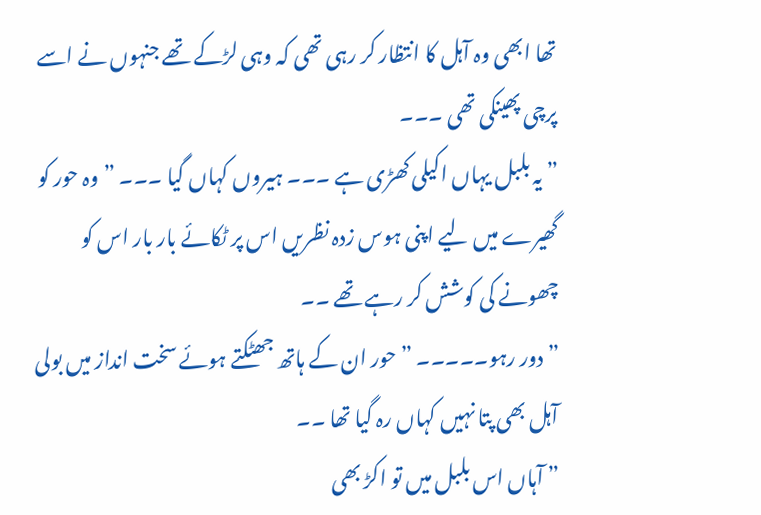تھا ابھی وہ آہل کا انتظار کر رہی تھی کہ وہی لڑکے تھے جنہوں نے اسے پرچی پھینکی تھی ۔۔۔
” یہ بلبل یہاں اکیلی کھڑی ہے ۔۔۔ ہیروں کہاں گیا ۔۔۔ ” وہ حور کو گھیرے میں لیے اپنی ہوس زدہ نظریں اس پر ٹکائے بار بار اس کو چھونے کی کوشش کر رہے تھے ۔۔
” دور رہو۔۔۔۔۔ ” حور ان کے ہاتھ جھٹکتے ہوئے سخت انداز میں بولی آہل بھی پتا نہیں کہاں رہ گیا تھا ۔۔
” آہاں اس بلبل میں تو اکڑ بھی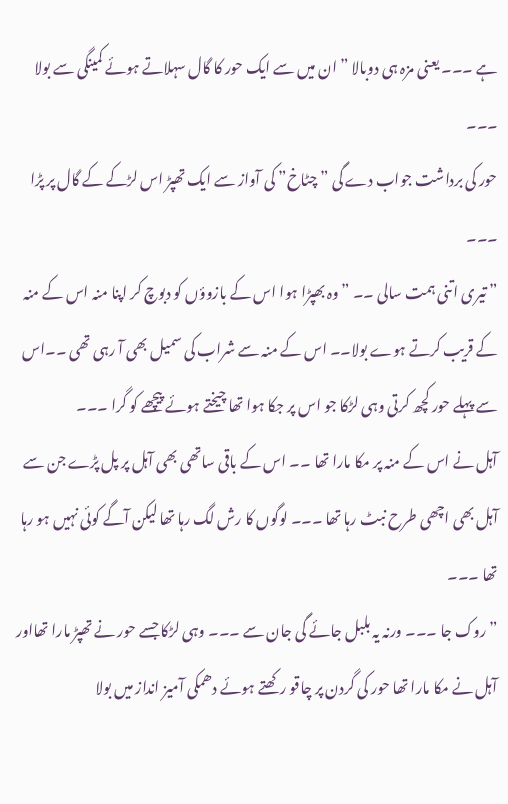ہے ۔۔۔ یعنی مزہ ہی دوبالا ” ان میں سے ایک حور کا گال سہلاتے ہوئے کمینگی سے بولا ۔۔۔
حور کی برداشت جواب دے گی ” چٹاخ” کی آواز سے ایک تھپڑ اس لڑکے کے گال پر پڑا ۔۔۔
” تیری اتنی ہمت سالی ۔۔ ” وہ بھپڑا ہوا اس کے بازوؤں کو دبوچ کر اپنا منہ اس کے منہ کے قریب کرتے ہوے بولا۔۔ اس کے منہ سے شراب کی سمیل بھی آ رہی تھی ۔۔اس سے پہلے حور کچھ کرتی وہی لڑکا جو اس پر جکا ہوا تھا چیختے ہوئے پیچھے کو گرا ۔۔۔
آہل نے اس کے منہ پر مکا مارا تھا ۔۔ اس کے باقی ساتھی بھی آہل پر پل پڑے جن سے آہل بھی اچھی طرح نبٹ رہا تھا ۔۔۔ لوگوں کا رش لگ رہا تھا لیکن آگے کوئی نہیں ہو رہا تھا ۔۔۔
” روک جا ۔۔۔ ورنہ یہ بلبل جائے گی جان سے ۔۔۔ وہی لڑکا جسے حور نے تھپڑ مارا تھااور آہل نے مکا مارا تھا حور کی گردن پر چاقو رکھتے ہوئے دھمکی آمیز انداز میں بولا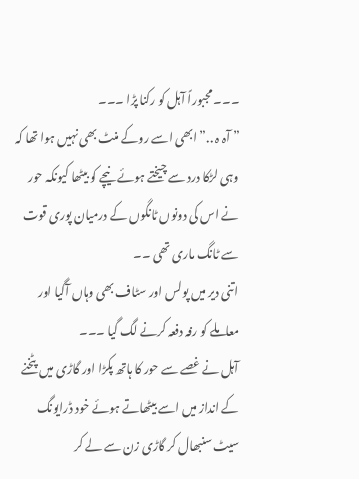۔۔۔ مجبوراً آہل کو رکنا پڑا ۔۔۔
” آہ ہ ..” ابھی اسے روکے منٹ بھی نہیں ہوا تھا کہ وہی لڑکا درد سے چیختے ہوئے نیچے کو بیٹھا کیونکہ حور نے اس کی دونوں ٹانگوں کے درمیان پوری قوت سے ٹانگ ماری تھی ۔۔
اتنی دیر میں پولس اور سٹاف بھی وہاں آگیا اور معاملے کو رفہ دفعہ کرنے لگ گیا ۔۔۔
آہل نے غصے سے حور کا ہاتھ پکڑا اور گاڑی میں پٹخنے کے انداز میں اسے بیٹھاتے ہوئے خود ڈرایونگ سیٹ سنبھال کر گاڑی زن سے لے کر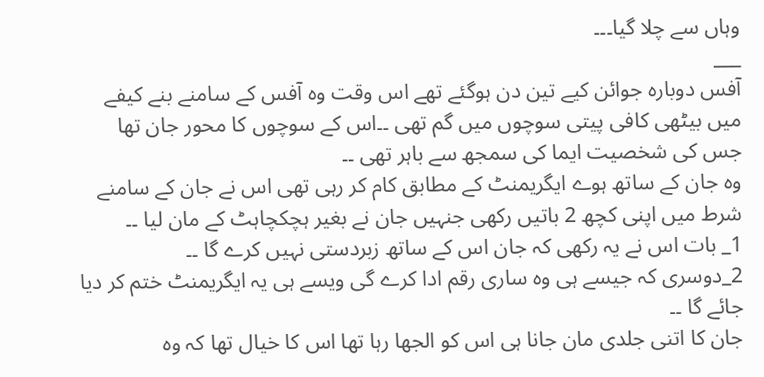وہاں سے چلا گیا۔۔۔
___
آفس دوبارہ جوائن کیے تین دن ہوگئے تھے اس وقت وہ آفس کے سامنے بنے کیفے میں بیٹھی کافی پیتی سوچوں میں گم تھی ۔۔اس کے سوچوں کا محور جان تھا جس کی شخصیت ایما کی سمجھ سے باہر تھی ۔۔
وہ جان کے ساتھ ہوے ایگریمنٹ کے مطابق کام کر رہی تھی اس نے جان کے سامنے شرط میں اپنی کچھ 2 باتیں رکھی جنہیں جان نے بغیر ہچکچاہٹ کے مان لیا ۔۔
1_ بات اس نے یہ رکھی کہ جان اس کے ساتھ زبردستی نہیں کرے گا ۔۔
2_دوسری کہ جیسے ہی وہ ساری رقم ادا کرے گی ویسے ہی یہ ایگریمنٹ ختم کر دیا جائے گا ۔۔
جان کا اتنی جلدی مان جانا ہی اس کو الجھا رہا تھا اس کا خیال تھا کہ وہ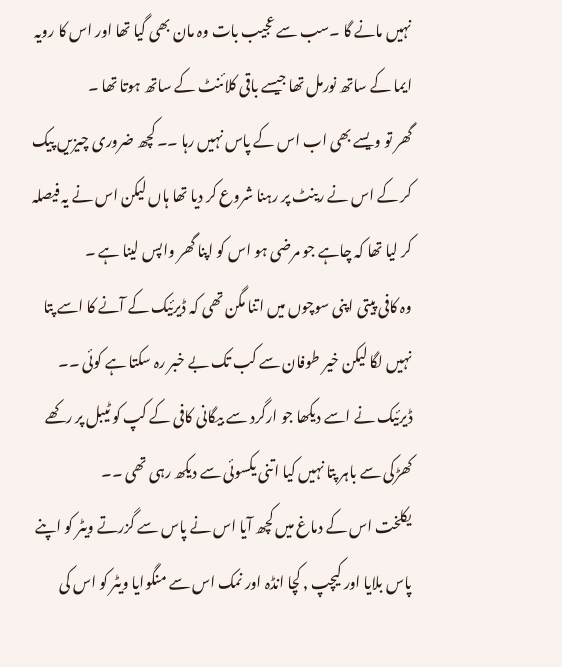نہیں مانے گا ۔سب سے عجیب بات وہ مان بھی گیا تھا اور اس کا رویہ ایما کے ساتھ نورمل تھا جیسے باقی کلائنٹ کے ساتھ ہوتا تھا ۔
گھر تو ویسے بھی اب اس کے پاس نہیں رہا ۔۔ کچھ ضروری چیزیں پیک کر کے اس نے رینٹ پر رہنا شروع کر دیا تھا ہاں لیکن اس نے یہ فیصلہ کر لیا تھا کہ چاہے جو مرضی ہو اس کو اپنا گھر واپس لینا ہے ۔
وہ کافی پیتی اپنی سوچوں میں اتنا مگن تھی کہ ڈیرئیک کے آنے کا اسے پتا نہیں لگا لیکن خیر طوفان سے کب تک بے خبر رہ سکتا ہے کوئی ۔۔
ڈیرئیک نے اسے دیکھا جو ارگرد سے بیگانی کافی کے کپ کو ٹیبل پر رکھے کھڑکی سے باہر پتا نہیں کیا اتنی یکسوئی سے دیکھ رہی تھی ۔۔
یکلخت اس کے دماغ میں کچھ آیا اس نے پاس سے گزرتے ویٹر کو اپنے پاس بلایا اور کیچپ ٫ کچا انڈہ اور نمک اس سے منگوایا ویٹر کو اس کی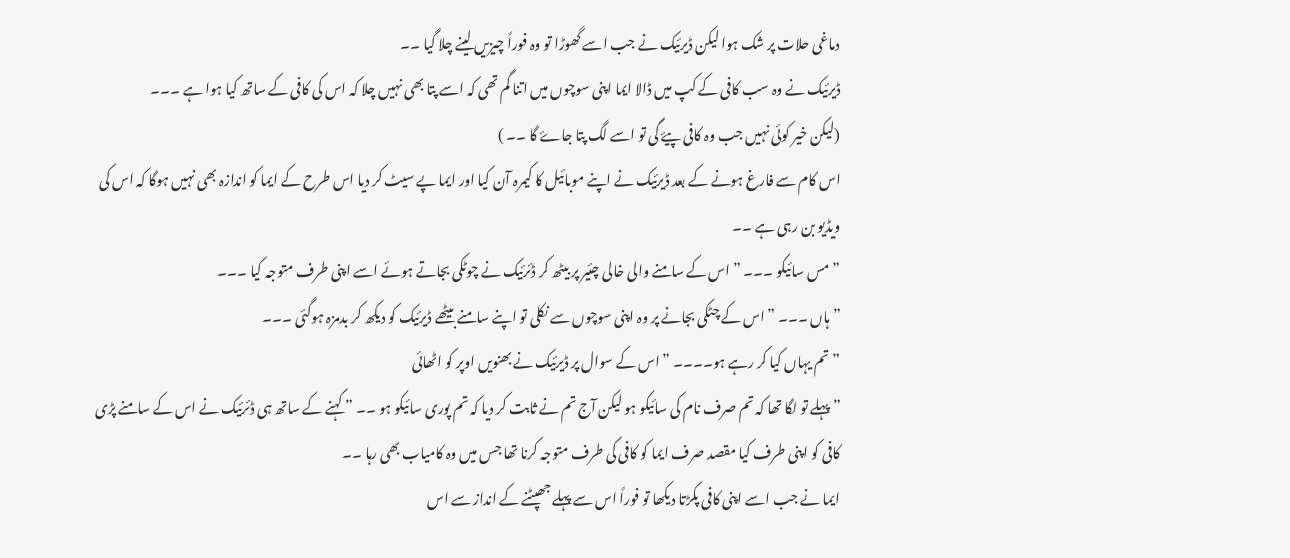دماغی حلات پر شک ہوا لیکن ڈیرئیک نے جب اسے گھوڑا تو وہ فوراً چیزیں لینے چلا گیا ۔۔
ڈیرئیک نے وہ سب کافی کے کپ میں ڈالا ایما اپنی سوچوں میں اتنا گم تھی کہ اسے پتا بھی نہیں چلا کہ اس کی کافی کے ساتھ کیا ہوا ہے ۔۔۔
(لیکن خیر کوئی نہیں جب وہ کافی پیۓ گی تو اسے لگ پتا جاۓ گا ۔۔ )
اس کام سے فارغ ہونے کے بعد ڈیرئیک نے اپنے موبائیل کا کیمرہ آن کیا اور ایما پے سیٹ کر دیا اس طرح کے ایما کو اندازہ بھی نہیں ہوگا کہ اس کی ویڈیو بن رہی ہے ۔۔
” مس سائیکو ۔۔۔ ” اس کے سامنے والی خالی چئیر پر بیٹھ کر ڈئرئیک نے چوٹکی بجاتے ہوئے اسے اپنی طرف متوجہ کیا ۔۔۔
” ہاں ۔۔۔ ” اس کے چٹکی بجانے پر وہ اپنی سوچوں سے نکلی تو اپنے سامنے بیٹھے ڈیرئیک کو دیکھ کر بدمزہ ہوگئی ۔۔۔
” تم یہاں کیا کر رہے ہو۔۔۔۔ ” اس کے سوال پر ڈیرئیک نے بھنویں اوپر کو اٹھائی
” پہلے تو لگا تھا کہ تم صرف نام کی سائیکو ہو لیکن آج تم نے ثابت کر دیا کہ تم پوری سائیکو ہو ۔۔ ” کہنے کے ساتھ ہی ڈئرئیک نے اس کے سامنے پڑی کافی کو اپنی طرف کیا مقصد صرف ایما کو کافی کی طرف متوجہ کرنا تھا جس میں وہ کامیاب بھی رہا ۔۔
ایما نے جب اسے اپنی کافی پکڑتا دیکھا تو فوراً اس سے پہلے جھپٹنے کے انداز سے اس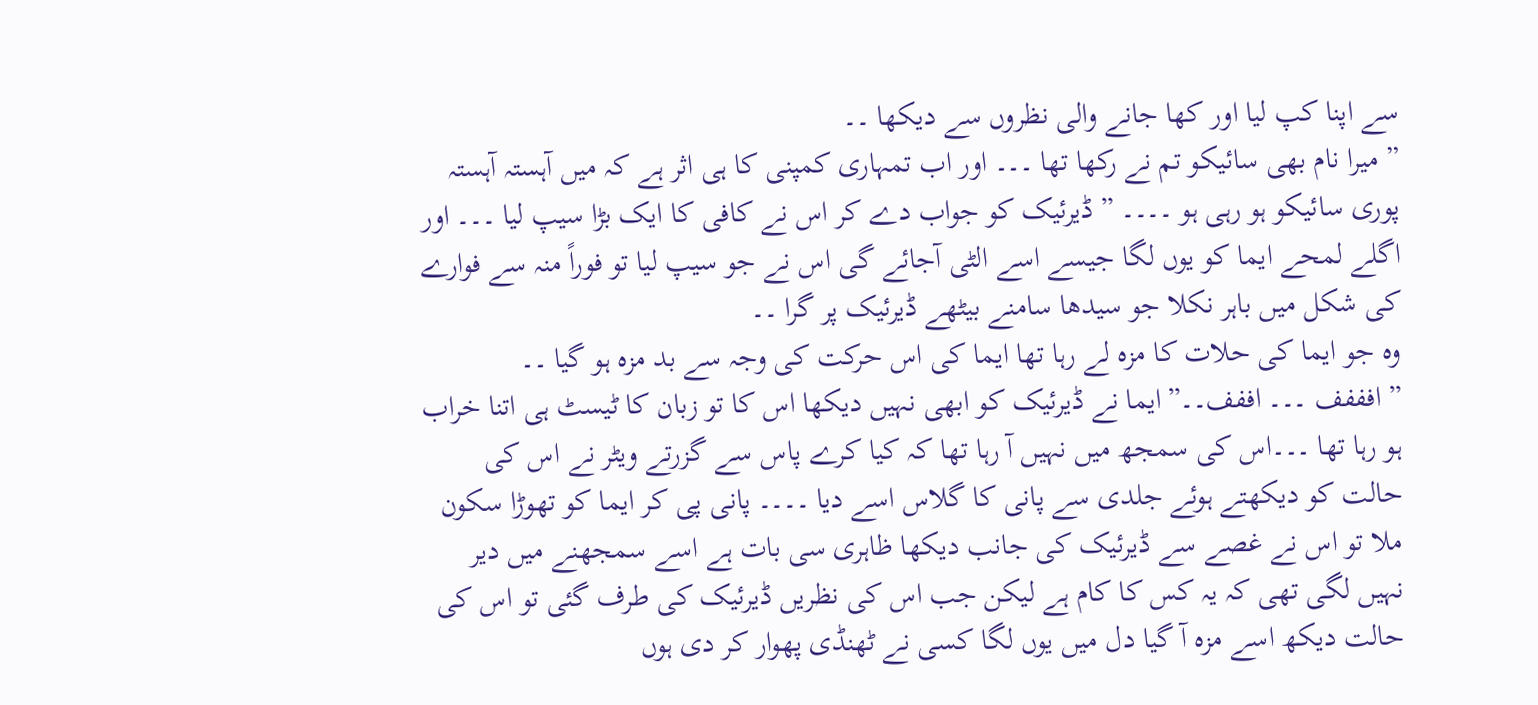سے اپنا کپ لیا اور کھا جانے والی نظروں سے دیکھا ۔۔
” میرا نام بھی سائیکو تم نے رکھا تھا ۔۔۔ اور اب تمہاری کمپنی کا ہی اثر ہے کہ میں آہستہ آہستہ پوری سائیکو ہو رہی ہو ۔۔۔۔ ” ڈیرئیک کو جواب دے کر اس نے کافی کا ایک بڑا سیپ لیا ۔۔۔ اور اگلے لمحے ایما کو یوں لگا جیسے اسے الٹی آجائے گی اس نے جو سیپ لیا تو فوراً منہ سے فوارے کی شکل میں باہر نکلا جو سیدھا سامنے بیٹھے ڈیرئیک پر گرا ۔۔
وہ جو ایما کی حلات کا مزہ لے رہا تھا ایما کی اس حرکت کی وجہ سے بد مزہ ہو گیا ۔۔
” افففف ۔۔۔ اففف۔۔”ایما نے ڈیرئیک کو ابھی نہیں دیکھا اس کا تو زبان کا ٹیسٹ ہی اتنا خراب ہو رہا تھا ۔۔۔اس کی سمجھ میں نہیں آ رہا تھا کہ کیا کرے پاس سے گزرتے ویٹر نے اس کی حالت کو دیکھتے ہوئے جلدی سے پانی کا گلاس اسے دیا ۔۔۔۔ پانی پی کر ایما کو تھوڑا سکون ملا تو اس نے غصے سے ڈیرئیک کی جانب دیکھا ظاہری سی بات ہے اسے سمجھنے میں دیر نہیں لگی تھی کہ یہ کس کا کام ہے لیکن جب اس کی نظریں ڈیرئیک کی طرف گئی تو اس کی حالت دیکھ اسے مزہ آ گیا دل میں یوں لگا کسی نے ٹھنڈی پھوار کر دی ہوں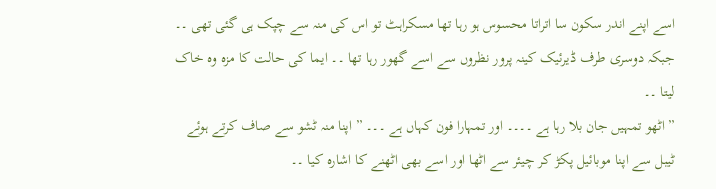اسے اپنے اندر سکون سا اتراتا محسوس ہو رہا تھا مسکراہٹ تو اس کی منہ سے چپک ہی گئی تھی ۔۔
جبکہ دوسری طرف ڈیرئیک کینہ پرور نظروں سے اسے گھور رہا تھا ۔۔ ایما کی حالت کا مزہ وہ خاک لیتا ۔۔
” اٹھو تمہیں جان بلا رہا ہے ۔۔۔۔ اور تمہارا فون کہاں ہے ۔۔۔ ” اپنا منہ ٹشو سے صاف کرتے ہوئے ٹیبل سے اپنا موبائیل پکڑ کر چیئر سے اٹھا اور اسے بھی اٹھنے کا اشارہ کیا ۔۔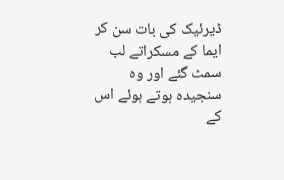ڈیرئیک کی بات سن کر ایما کے مسکراتے لب سمٹ گئے اور وہ سنجیدہ ہوتے ہوئے اس کے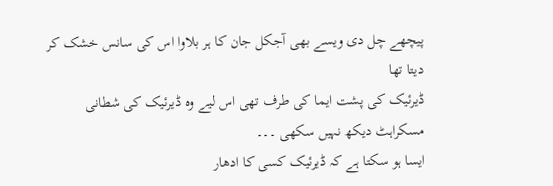پیچھے چل دی ویسے بھی آجکل جان کا ہر بلاوا اس کی سانس خشک کر دیتا تھا
ڈیرئیک کی پشت ایما کی طرف تھی اس لیے وہ ڈیرئیک کی شطانی مسکراہٹ دیکھ نہیں سکھی ۔۔۔
ایسا ہو سکتا ہے کہ ڈیرئیک کسی کا ادھار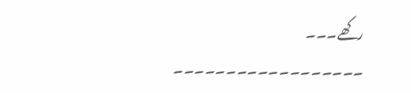رکھے۔۔۔
۔۔۔۔۔۔۔۔۔۔۔۔۔۔۔۔۔۔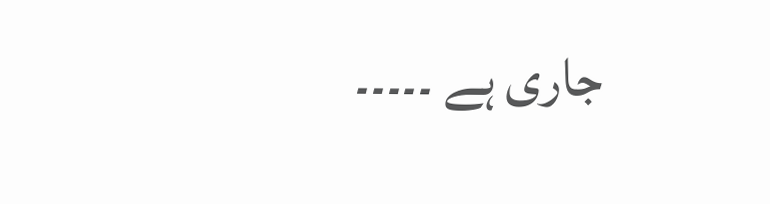جاری ہے ۔۔۔۔۔